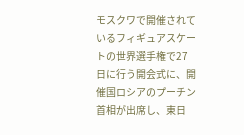モスクワで開催されているフィギュアスケートの世界選手権で27日に行う開会式に、開催国ロシアのプーチン首相が出席し、東日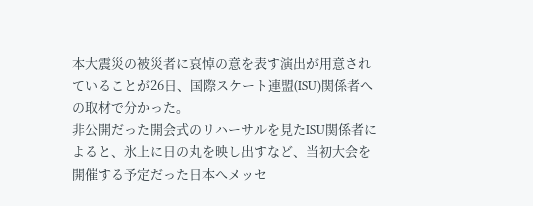本大震災の被災者に哀悼の意を表す演出が用意されていることが26日、国際スケート連盟(ISU)関係者への取材で分かった。
非公開だった開会式のリハーサルを見たISU関係者によると、氷上に日の丸を映し出すなど、当初大会を開催する予定だった日本へメッセ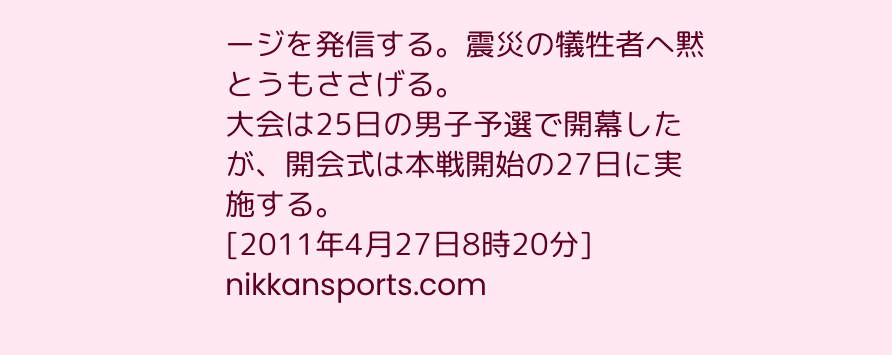ージを発信する。震災の犠牲者へ黙とうもささげる。
大会は25日の男子予選で開幕したが、開会式は本戦開始の27日に実施する。
[2011年4月27日8時20分]
nikkansports.com